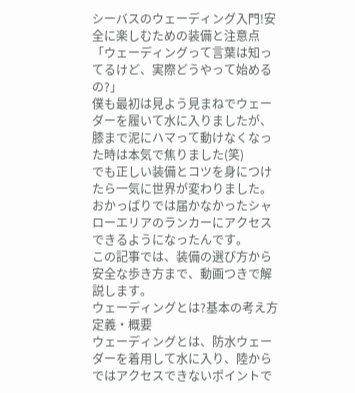シーバスのウェーディング入門!安全に楽しむための装備と注意点
「ウェーディングって言葉は知ってるけど、実際どうやって始めるの?」
僕も最初は見よう見まねでウェーダーを履いて水に入りましたが、膝まで泥にハマって動けなくなった時は本気で焦りました(笑)
でも正しい装備とコツを身につけたら一気に世界が変わりました。おかっぱりでは届かなかったシャローエリアのランカーにアクセスできるようになったんです。
この記事では、装備の選び方から安全な歩き方まで、動画つきで解説します。
ウェーディングとは?基本の考え方
定義・概要
ウェーディングとは、防水ウェーダーを着用して水に入り、陸からではアクセスできないポイントで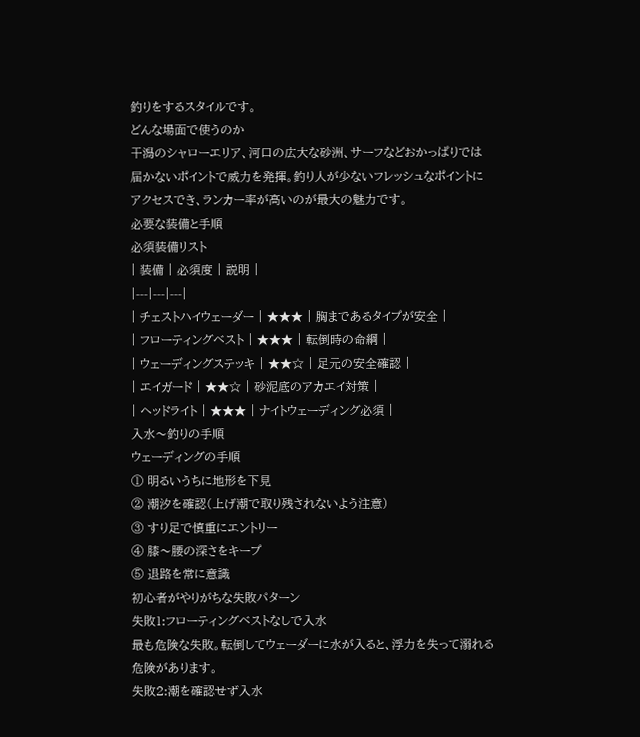釣りをするスタイルです。
どんな場面で使うのか
干潟のシャローエリア、河口の広大な砂洲、サーフなどおかっぱりでは届かないポイントで威力を発揮。釣り人が少ないフレッシュなポイントにアクセスでき、ランカー率が高いのが最大の魅力です。
必要な装備と手順
必須装備リスト
| 装備 | 必須度 | 説明 |
|---|---|---|
| チェストハイウェーダー | ★★★ | 胸まであるタイプが安全 |
| フローティングベスト | ★★★ | 転倒時の命綱 |
| ウェーディングステッキ | ★★☆ | 足元の安全確認 |
| エイガード | ★★☆ | 砂泥底のアカエイ対策 |
| ヘッドライト | ★★★ | ナイトウェーディング必須 |
入水〜釣りの手順
ウェーディングの手順
① 明るいうちに地形を下見
② 潮汐を確認(上げ潮で取り残されないよう注意)
③ すり足で慎重にエントリー
④ 膝〜腰の深さをキープ
⑤ 退路を常に意識
初心者がやりがちな失敗パターン
失敗1:フローティングベストなしで入水
最も危険な失敗。転倒してウェーダーに水が入ると、浮力を失って溺れる危険があります。
失敗2:潮を確認せず入水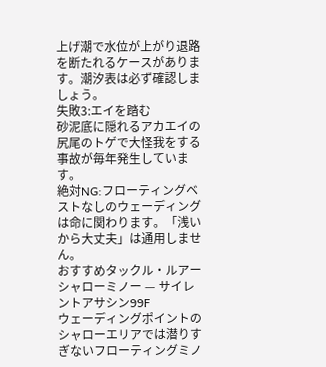上げ潮で水位が上がり退路を断たれるケースがあります。潮汐表は必ず確認しましょう。
失敗3:エイを踏む
砂泥底に隠れるアカエイの尻尾のトゲで大怪我をする事故が毎年発生しています。
絶対NG:フローティングベストなしのウェーディングは命に関わります。「浅いから大丈夫」は通用しません。
おすすめタックル・ルアー
シャローミノー — サイレントアサシン99F
ウェーディングポイントのシャローエリアでは潜りすぎないフローティングミノ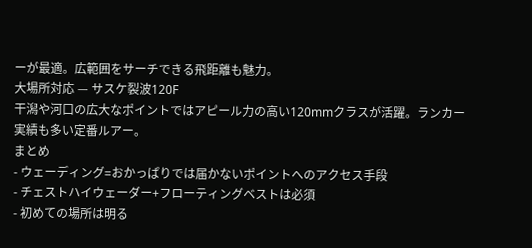ーが最適。広範囲をサーチできる飛距離も魅力。
大場所対応 — サスケ裂波120F
干潟や河口の広大なポイントではアピール力の高い120mmクラスが活躍。ランカー実績も多い定番ルアー。
まとめ
- ウェーディング=おかっぱりでは届かないポイントへのアクセス手段
- チェストハイウェーダー+フローティングベストは必須
- 初めての場所は明る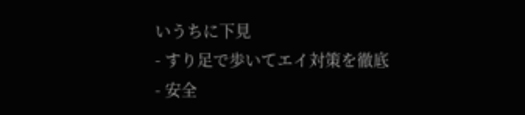いうちに下見
- すり足で歩いてエイ対策を徹底
- 安全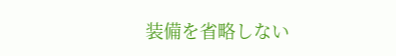装備を省略しない